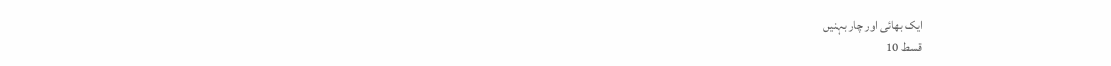ایک بھائی اور چار بہنیں
قسط 10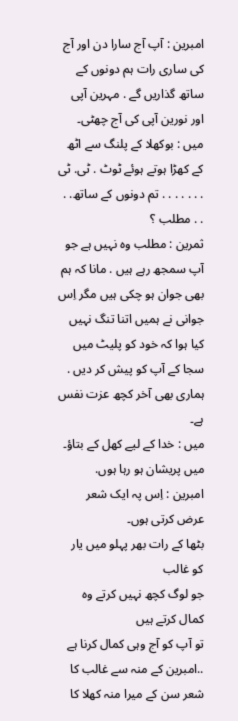امبرین : آپ آج سارا دن اور آج کی ساری رات ہم دونوں کے ساتھ گذاریں گے . مہرین آپی اور نورین آپی کی آج چھٹی۔
میں : بوكھلا کے پلنگ سے اٹھ کے کھڑا ہوتے ہوئے ٹوٹ . ٹی. ٹی . . . . . . . تم دونوں کے ساتھ. . . . مطلب ؟
ثمرین : مطلب وہ نہیں ہے جو آپ سمجھ رہے ہیں . مانا کہ ہم بھی جوان ہو چکی ہیں مگر اِس جوانی نے ہمیں اتنا تنگ نہیں کیا ہوا کہ خود کو پلیٹ میں سجا کے آپ کو پیش کر دیں . ہماری بھی آخر کچھ عزت نفس ہے۔
میں : خدا کے لیے کھل کے بتاؤ۔ میں پریشان ہو رہا ہوں.
امبرین : اِس پہ ایک شعر عرض کرتی ہوں۔
بٹھا کے رات بھر پہلو میں یار کو غالب
جو لوگ کچھ نہیں کرتے وہ کمال کرتے ہیں
تو آپ کو آج وہی کمال کرنا ہے ..امبرین کے منہ سے غالب کا شعر سن کے میرا منہ کھلا کا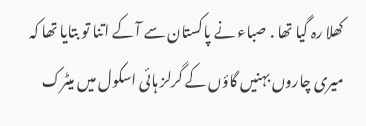کھلا رہ گیا تھا . صباء نے پاکستان سے آ کے اتنا تو بتایا تھا کہ میری چاروں بہنیں گاؤں کے گرلز ہائی اسکول میں میٹرک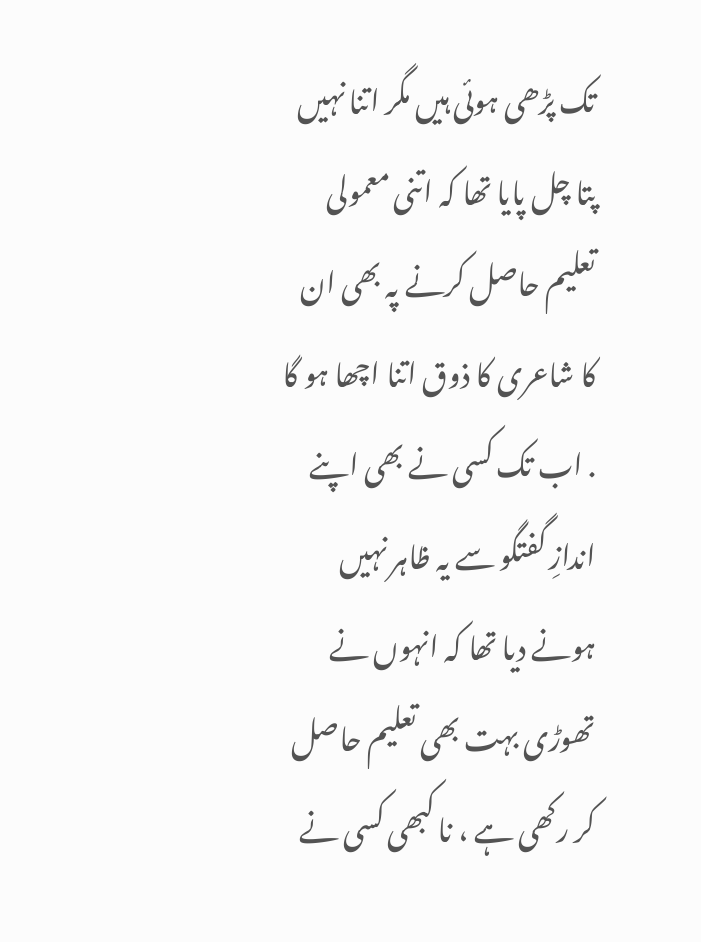تک پڑھی ہوئی ہیں مگر اتنا نہیں پتا چل پایا تھا کہ اتنی معمولی تعلیم حاصل کرنے پہ بھی ان کا شاعری کا ذوق اتنا اچھا ہو گا . اب تک کسی نے بھی اپنے اندازِ گفتگو سے یہ ظاہر نہیں ہونے دیا تھا کہ انہوں نے تھوڑی بہت بھی تعلیم حاصل کر رکھی ہے ، نا کبھی کسی نے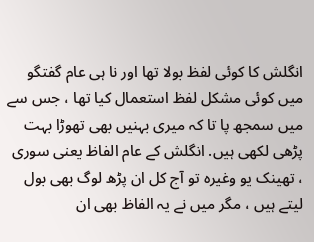انگلش کا کوئی لفظ بولا تھا اور نا ہی عام گفتگو میں کوئی مشکل لفظ استعمال کیا تھا ، جس سے میں سمجھ پا تا کہ میری بہنیں بھی تھوڑا بہت پڑھی لکھی ہیں. انگلش کے عام الفاظ یعنی سوری ، تھینک یو وغیرہ تو آج کل ان پڑھ لوگ بھی بول لیتے ہیں ، مگر میں نے یہ الفاظ بھی ان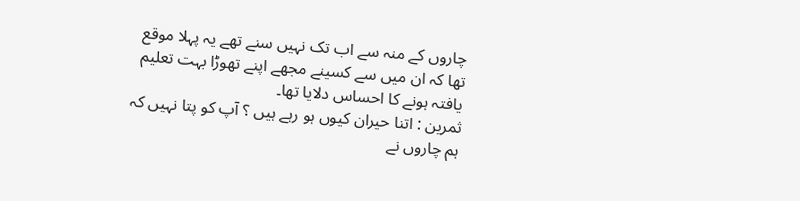چاروں کے منہ سے اب تک نہیں سنے تھے یہ پہلا موقع تھا کہ ان میں سے کسینے مجھے اپنے تھوڑا بہت تعلیم یافتہ ہونے کا احساس دلایا تھا۔
ثمرین : اتنا حیران کیوں ہو رہے ہیں ؟ آپ کو پتا نہیں کہ ہم چاروں نے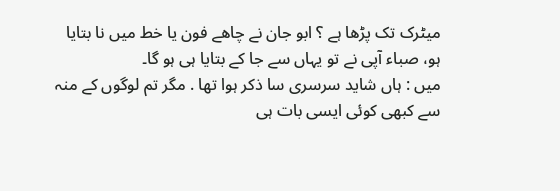میٹرک تک پڑھا ہے ؟ ابو جان نے چاھے فون یا خط میں نا بتایا ہو، صباء آپی نے تو یہاں سے جا کے بتایا ہی ہو گا۔
میں : ہاں شاید سرسری سا ذکر ہوا تھا . مگر تم لوگوں کے منہ سے کبھی کوئی ایسی بات ہی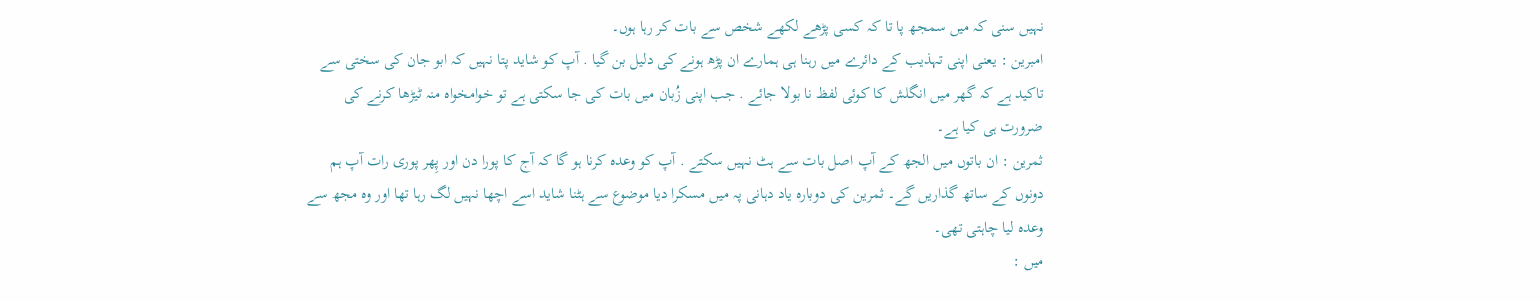نہیں سنی کہ میں سمجھ پا تا کہ کسی پڑھے لکھے شخص سے بات کر رہا ہوں۔
امبرین : یعنی اپنی تہذیب کے دائرے میں رہنا ہی ہمارے ان پڑھ ہونے کی دلیل بن گیا . آپ کو شاید پتا نہیں کہ ابو جان کی سختی سے تاکید ہے کہ گھر میں انگلش کا کوئی لفظ نا بولا جائے . جب اپنی زُبان میں بات کی جا سکتی ہے تو خوامخواہ منہ ٹیڑھا کرنے کی ضرورت ہی کیا ہے۔
ثمرین : ان باتوں میں الجھ کے آپ اصل بات سے ہٹ نہیں سکتے . آپ کو وعدہ کرنا ہو گا کہ آج کا پورا دن اور پِھر پوری رات آپ ہم دونوں کے ساتھ گذاریں گے۔ ثمرین کی دوبارہ یاد دہانی پہ میں مسکرا دیا موضوع سے ہٹنا شاید اسے اچھا نہیں لگ رہا تھا اور وہ مجھ سے وعدہ لیا چاہتی تھی۔
میں :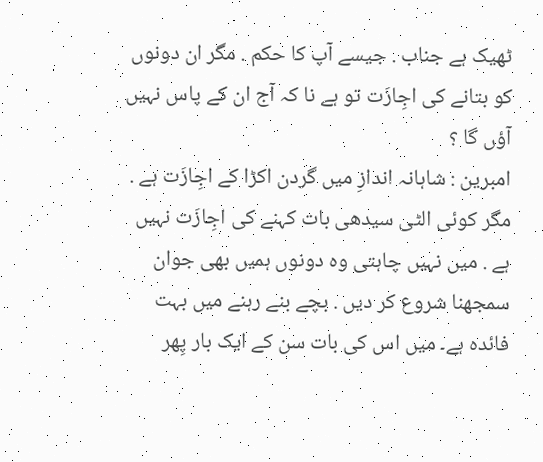ٹھیک ہے جناب . جیسے آپ کا حکم . مگر ان دونوں کو بتانے کی اجِازَت تو ہے نا کہ آج ان کے پاس نہیں آؤں گا ؟
امبرین : شاہانہ اندازِ میں گردن اکڑا کے اجِازَت ہے . مگر کوئی الٹی سیدھی بات کہنے کی اجِازَت نہیں ہے . میں نہیں چاہتی وہ دونوں ہمیں بھی جوان سمجھنا شروع کر دیں . بچے بنے رہنے میں بہت فائدہ ہے۔ میں اس کی بات سن کے ایک بار پِھر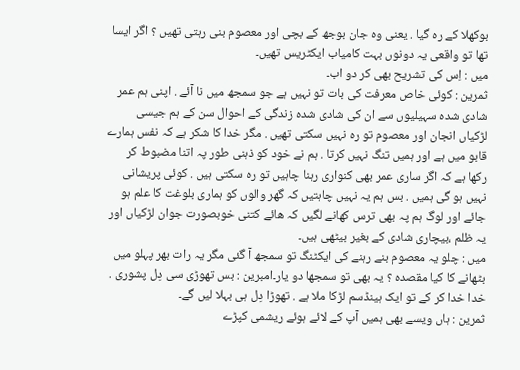بوكھلا کے رہ گیا . یعنی وہ جان بوجھ کے بچی اور معصوم بنی رہتی تھیں ؟ اگر ایسا تھا تو واقعی یہ دونوں بہت کامیاب ایکٹریس تھیں۔
میں : اِس کی تشریح بھی کر دو اب۔
ثمرین : کوئی خاص معرفت کی بات تو نہیں ہے جو سمجھ میں نا آئے . اپنی ہم عمر شادی شدہ سہیلیوں سے ان کی شادی شدہ زندگی کے احوال سن کے ہم جیسی لڑکیاں انجان اور معصوم تو رہ نہیں سکتی تھیں . مگر خدا کا شکر ہے کہ نفس ہمارے قابو میں ہے اور ہمیں تنگ نہیں کرتا . ہم نے خود کو ذہنی طور پہ اتنا مضبوط کر رکھا ہے کہ اگر ساری عمر بھی کنواری رہنا چاہیں تو رہ سکتی ہیں . کوئی پریشانی نہیں ہو گی ہمیں . بس ہم یہ نہیں چاہتیں کہ گھر والوں کو ہماری بلوغت کا علم ہو جائے اور لوگ ہم پہ بھی ترس کھانے لگیں کہ ھائے کتنی خوبصورت جوان لڑکیاں اور یہ ظلم ،بیچاری شادی کے بغیر بیٹھی ہیں۔
میں : چلو یہ معصوم بنے رہنے کی ایکٹنگ تو سمجھ آ گئی مگر یہ رات بھر پہلو میں بٹھانے کا کیا مقصدہ ؟ یہ بھی تو سمجھا دو یار۔امبرین : بس تھوڑی سی دِل پشوری . خدا خدا کر کے تو ایک ہینڈسم لڑکا ملا ہے . تھوڑا دِل ہی بہلا لیں گے۔
ثمرین : ہاں ویسے بھی ہمیں آپ کے لائے ہوئے ریشمی کپڑے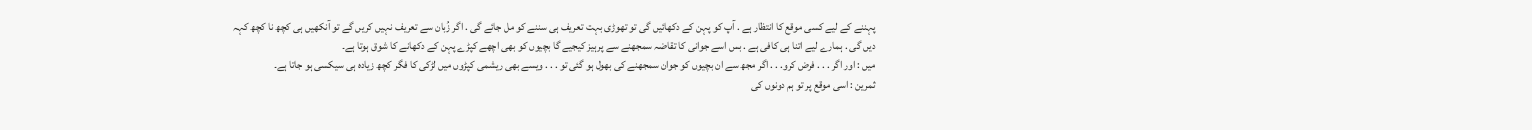پہننے کے لیے کسی موقع کا انتظار ہے . آپ کو پہن کے دکھائیں گی تو تھوڑی بہت تعریف ہی سننے کو مل جائے گی . اگر زُبان سے تعریف نہیں کریں گے تو آنکھیں ہی کچھ نا کچھ کہہ دیں گی . ہمارے لیے اتنا ہی کافی ہے . بس اسے جوانی کا تقاضہ سمجھنے سے پرہیز کیجیے گا بچیوں کو بھی اچھے کپڑے پہن کے دکھانے کا شوق ہوتا ہے۔
میں : اور اگر . . . فرض کرو. . . اگر مجھ سے ان بچیوں کو جوان سمجھنے کی بھول ہو گئی تو . . . ویسے بھی ریشمی کپڑوں میں لڑکی کا فگر کچھ زیادہ ہی سیکسی ہو جاتا ہے۔
ثمرین : اسی موقع پر تو ہم دونوں کی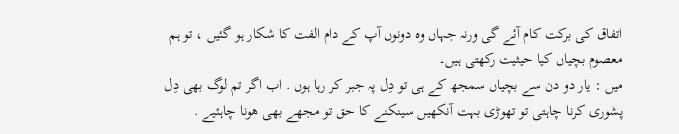اتفاق کی برکت کام آئے گی ورنہ جہاں وہ دونوں آپ کے دام الفت کا شکار ہو گئیں ، تو ہم معصوم بچیاں کیا حیثیت رکھتی ہیں۔
میں : یار دو دن سے بچیاں سمجھ کے ہی تو دِل پہ جبر کر رہا ہوں . اب اگر تم لوگ بھی دِل پشوری کرنا چاہتی تو تھوڑی بہت آنکھیں سینکنے کا حق تو مجھے بھی ھونا چاہئیے .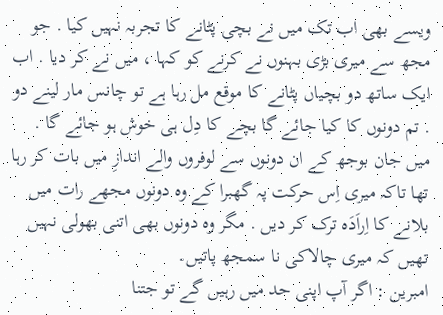ویسے بھی اب تک میں نے بچی پٹانے کا تجربہ نہیں کیا . جو مجھ سے میری بڑی بہنوں نے کرنے کو کہا ، میں نے کر دیا . اب ایک ساتھ دو بچیاں پٹانے کا موقع مل رہا ہے تو چانس مار لینے دو . تم دونوں کا کیا جائے گا بچے کا دِل ہی خوش ہو جائے گا . میں جان بوجھ کے ان دونوں سے لوفروں والے اندازِ میں بات کر رہا تھا تاکہ میری اِس حرکت پہ گھبرا کے وہ دونوں مجھے رات میں بلانے کا اِراَدَہ ترک کر دیں . مگر وہ دونوں بھی اتنی بھولی نہیں تھیں کہ میری چالاکی نا سمجھ پاتیں۔
امبرین : اگر آپ اپنی حد میں رہیں گے تو جتنا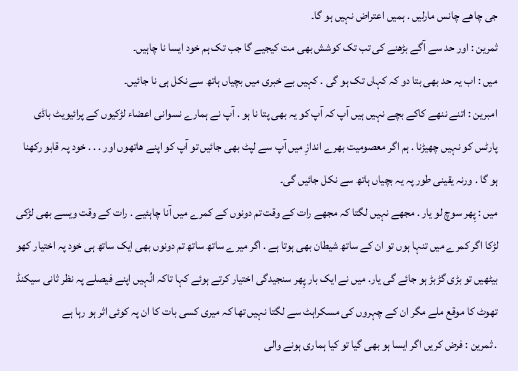جی چاھے چانس مارلیں . ہمیں اعتراض نہیں ہو گا۔
ثمرین : اور حد سے آگے بڑھنے کی تب تک کوشش بھی مت کیجیے گا جب تک ہم خود ایسا نا چاہیں۔
میں : اب یہ حد بھی بتا دو کہ کہاں تک ہو گی . کہیں بے خبری میں بچیاں ہاتھ سے نکل ہی نا جائیں۔
امبرین : اتنے ننھے کاکے بچے نہیں ہیں آپ کہ آپ کو یہ بھی پتا نا ہو . آپ نے ہمارے نسوانی اعضاء لڑکیوں کے پرائیویٹ باڈی پارٹس کو نہیں چھیڑنا . ہم اگر معصومیت بھرے اندازِ میں آپ سے لپٹ بھی جائیں تو آپ کو اپنے ھاتھوں اور . . . خود پہ قابو رکھنا ہو گا . ورنہ یقینی طور پہ یہ بچیاں ہاتھ سے نکل جائیں گی۔
میں : پِھر سوچ لو یار . مجھے نہیں لگتا کہ مجھے رات کے وقت تم دونوں کے کمرے میں آنا چاہئیے . رات کے وقت ویسے بھی لڑکی لڑکا اگر کمرے میں تنہا ہوں تو ان کے ساتھ شیطان بھی ہوتا ہے . اگر میرے ساتھ ساتھ تم دونوں بھی ایک ساتھ ہی خود پہ اختیار کھو بیٹھیں تو بڑی گڑبڑ ہو جائے گی یار. میں نے ایک بار پِھر سنجیدگی اختیار کرتے ہوئے کہا تاکہ انُہیں اپنے فیصلے پہ نظر ثانی سیکنڈ تھوٹ کا موقع ملے مگر ان کے چہروں کی مسکراہٹ سے لگتا نہیں تھا کہ میری کسی بات کا ان پہ کوئی اثر ہو رہا ہے
. ثمرین : فرض کریں اگر ایسا ہو بھی گیا تو کیا ہماری ہونے والی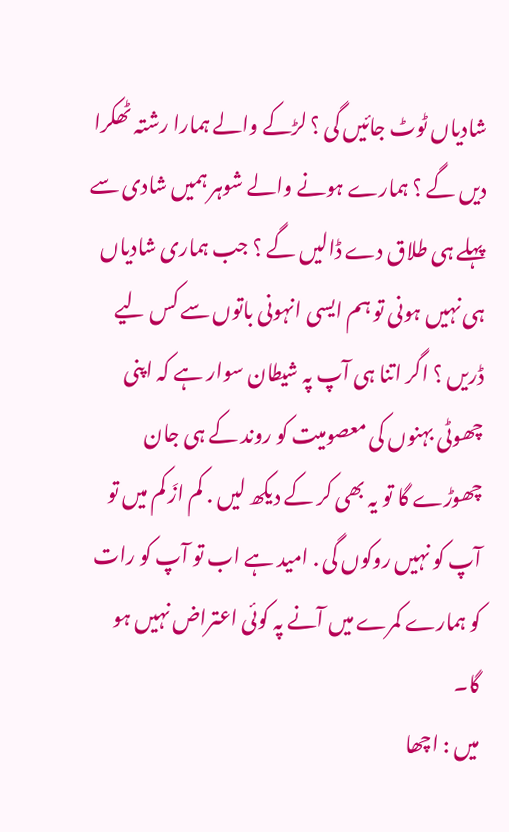شادیاں ٹوٹ جائیں گی ؟ لڑکے والے ہمارا رشتہ ٹھکرا دیں گے ؟ ہمارے ہونے والے شوہر ہمیں شادی سے پہلے ہی طلاق دے ڈالیں گے ؟ جب ہماری شادیاں ہی نہیں ہونی تو ہم ایسی انہونی باتوں سے کس لیے ڈریں ؟ اگر اتنا ہی آپ پہ شیطان سوار ہے کہ اپنی چھوٹی بہنوں کی معصومیت کو روند کے ہی جان چھوڑے گا تو یہ بھی کر کے دیکھ لیں . کم ازَ کم میں تو آپ کو نہیں روکوں گی . امید ہے اب تو آپ کو رات کو ہمارے کمرے میں آنے پہ کوئی اعتراض نہیں ہو گا۔
میں : اچھا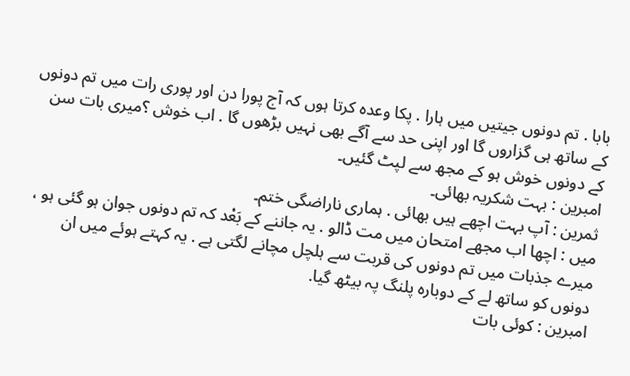بابا . تم دونوں جیتیں میں ہارا . پکا وعدہ کرتا ہوں کہ آج پورا دن اور پوری رات میں تم دونوں کے ساتھ ہی گزاروں گا اور اپنی حد سے آگے بھی نہیں بڑھوں گا . اب خوش ؟میری بات سن کے دونوں خوش ہو کے مجھ سے لپٹ گئیں۔
امبرین : بہت شکریہ بھائی۔
ثمرین : آپ بہت اچھے ہیں بھائی . ہماری ناراضگی ختم۔
میں : اچھا اب مجھے امتحان میں مت ڈالو . یہ جاننے کے بَعْد کہ تم دونوں جوان ہو گئی ہو ، میرے جذبات میں تم دونوں کی قربت سے ہلچل مچانے لگتی ہے . یہ کہتے ہوئے میں ان دونوں کو ساتھ لے كے دوبارہ پلنگ پہ بیٹھ گیا.
امبرین : کوئی بات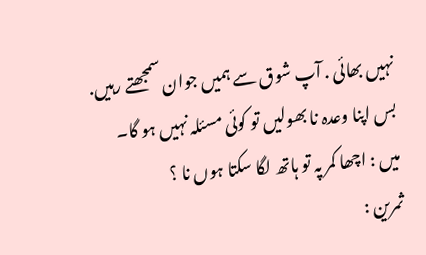نہیں بھائی . آپ شوق سے ہمیں جوان سمجھتے رہیں. بس اپنا وعدہ نا بھولیں تو کوئی مسئلہ نہیں ہو گا۔
میں : اچھا کمر پہ تو ہاتھ لگا سکتا ہوں نا ؟
ثمرین :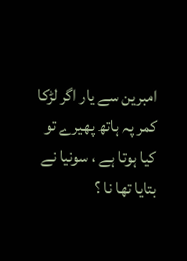امبرین سے یار اگر لڑکا کمر پہ ہاتھ پھیرے تو کیا ہوتا ہے ، سونیا نے بتایا تھا نا ؟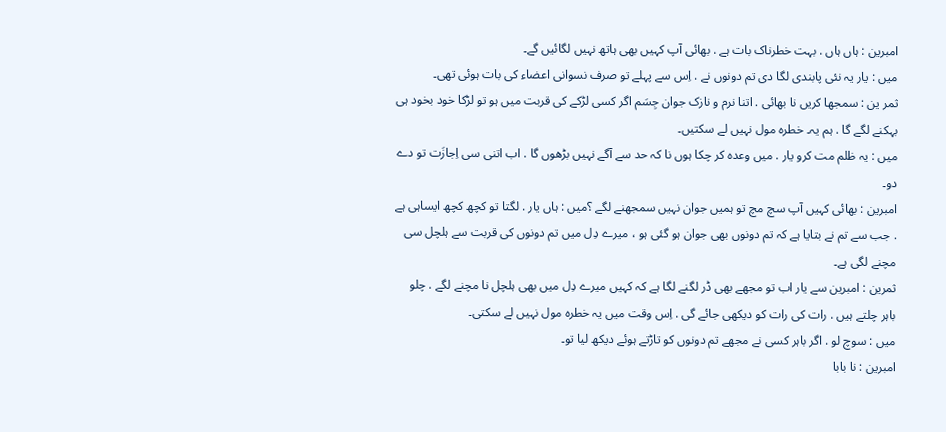امبرین : ہاں ہاں . بہت خطرناک بات ہے . بھائی آپ کہیں بھی ہاتھ نہیں لگائیں گے۔
میں : یار یہ نئی پابندی لگا دی تم دونوں نے . اِس سے پہلے تو صرف نسوانی اعضاء کی بات ہوئی تھی۔
ثمر ین : سمجھا کریں نا بھائی . اتنا نرم و نازک جوان جِسَم اگر کسی لڑکے کی قربت میں ہو تو لڑکا خود بخود ہی بہکنے لگے گا . ہم یہ۔ خطرہ مول نہیں لے سکتیں۔
میں : یہ ظلم مت کرو یار . میں وعدہ کر چکا ہوں نا کہ حد سے آگے نہیں بڑھوں گا . اب اتنی سی اِجازَت تو دے دو۔
امبرین : بھائی کہیں آپ سچ مچ تو ہمیں جوان نہیں سمجھنے لگے ؟میں : ہاں یار . لگتا تو کچھ کچھ ایساہی ہے . جب سے تم نے بتایا ہے کہ تم دونوں بھی جوان ہو گئی ہو ، میرے دِل میں تم دونوں کی قربت سے ہلچل سی مچنے لگی ہے۔
ثمرین : امبرین سے یار اب تو مجھے بھی ڈر لگنے لگا ہے کہ کہیں میرے دِل میں بھی ہلچل نا مچنے لگے . چلو باہر چلتے ہیں . رات کی رات کو دیکھی جائے گی . اِس وقت میں یہ خطرہ مول نہیں لے سکتی۔
میں : سوچ لو . اگر باہر کسی نے مجھے تم دونوں کو تاڑتے ہوئے دیکھ لیا تو۔
امبرین : نا بابا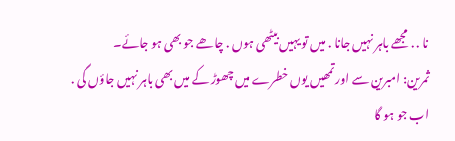نا . . مجھے باہر نہیں جانا . میں تو یہیں بیٹھی ہوں . چاھے جو بھی ہو جائے۔
ثمرین: امبرین سے اور تمھیں یوں خطرے میں چھوڑ کے میں بھی باہر نہیں جاؤں گی . اب جو ہو گا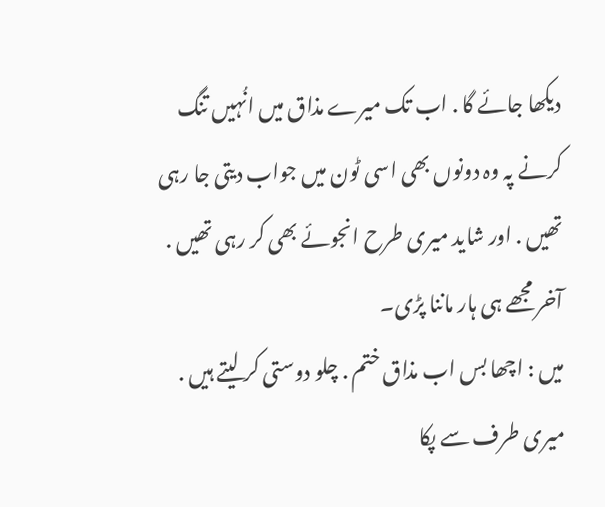دیکھا جائے گا . اب تک میرے مذاق میں انُہیں تنگ کرنے پہ وہ دونوں بھی اسی ٹون میں جواب دیتی جا رہی تھیں . اور شاید میری طرح انجوئے بھی کر رہی تھیں . آخر مجھے ہی ہار ماننا پڑی۔
میں : اچھا بس اب مذاق ختم . چلو دوستی کر لیتے ہیں . میری طرف سے پکا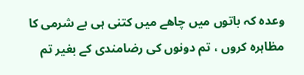وعدہ کہ باتوں میں چاھے میں کتنی ہی بے شرمی کا مظاہرہ کروں ، تم دونوں کی رضامندی کے بغیر تم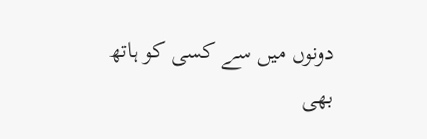دونوں میں سے کسی کو ہاتھ بھی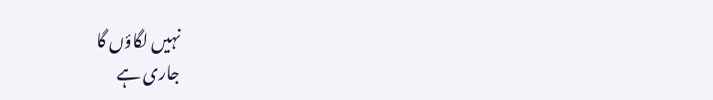نہیں لگاؤں گا
جاری ہے